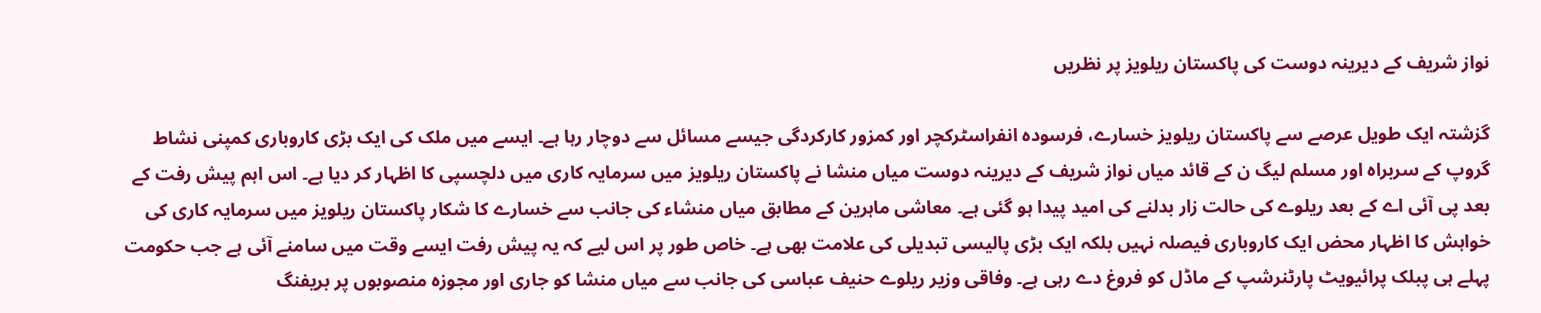نواز شریف کے دیرینہ دوست کی پاکستان ریلویز پر نظریں

گزشتہ ایک طویل عرصے سے پاکستان ریلویز خسارے، فرسودہ انفراسٹرکچر اور کمزور کارکردگی جیسے مسائل سے دوچار رہا ہے۔ ایسے میں ملک کی ایک بڑی کاروباری کمپنی نشاط گروپ کے سربراہ اور مسلم لیگ ن کے قائد میاں نواز شریف کے دیرینہ دوست میاں منشا نے پاکستان ریلویز میں سرمایہ کاری میں دلچسپی کا اظہار کر دیا ہے۔ اس اہم پیش رفت کے بعد پی آئی اے کے بعد ریلوے کی حالت زار بدلنے کی امید پیدا ہو گئی ہے۔ معاشی ماہرین کے مطابق میاں منشاء کی جانب سے خسارے کا شکار پاکستان ریلویز میں سرمایہ کاری کی خواہش کا اظہار محض ایک کاروباری فیصلہ نہیں بلکہ ایک بڑی پالیسی تبدیلی کی علامت بھی ہے۔ خاص طور پر اس لیے کہ یہ پیش رفت ایسے وقت میں سامنے آئی ہے جب حکومت پہلے ہی پبلک پرائیویٹ پارٹنرشپ کے ماڈل کو فروغ دے رہی ہے۔ وفاقی وزیر ریلوے حنیف عباسی کی جانب سے میاں منشا کو جاری اور مجوزہ منصوبوں پر بریفنگ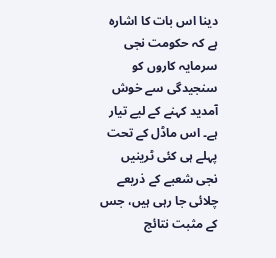دینا اس بات کا اشارہ ہے کہ حکومت نجی سرمایہ کاروں کو سنجیدگی سے خوش آمدید کہنے کے لیے تیار ہے۔ اس ماڈل کے تحت پہلے ہی کئی ٹرینیں نجی شعبے کے ذریعے چلائی جا رہی ہیں، جس کے مثبت نتائج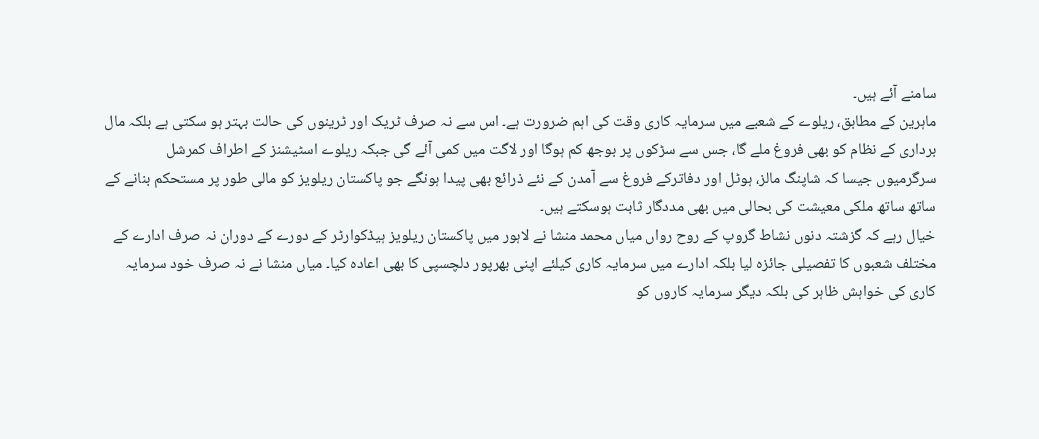سامنے آئے ہیں۔
ماہرین کے مطابق، ریلوے کے شعبے میں سرمایہ کاری وقت کی اہم ضرورت ہے۔ اس سے نہ صرف ٹریک اور ٹرینوں کی حالت بہتر ہو سکتی ہے بلکہ مال برداری کے نظام کو بھی فروغ ملے گا، جس سے سڑکوں پر بوجھ کم ہوگا اور لاگت میں کمی آئے گی جبکہ ریلوے اسٹیشنز کے اطراف کمرشل سرگرمیوں جیسا کہ شاپنگ مالز، ہوٹل اور دفاترکے فروغ سے آمدن کے نئے ذرائع بھی پیدا ہونگے جو پاکستان ریلویز کو مالی طور پر مستحکم بنانے کے ساتھ ساتھ ملکی معیشت کی بحالی میں بھی مددگار ثابت ہوسکتے ہیں۔
خیال رہے کہ گزشتہ دنوں نشاط گروپ کے روح رواں میاں محمد منشا نے لاہور میں پاکستان ریلویز ہیڈکوارٹر کے دورے کے دوران نہ صرف ادارے کے مختلف شعبوں کا تفصیلی جائزہ لیا بلکہ ادارے میں سرمایہ کاری کیلئے اپنی بھرپور دلچسپی کا بھی اعادہ کیا۔ میاں منشا نے نہ صرف خود سرمایہ کاری کی خواہش ظاہر کی بلکہ دیگر سرمایہ کاروں کو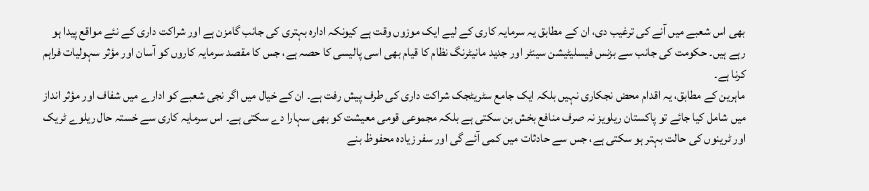بھی اس شعبے میں آنے کی ترغیب دی، ان کے مطابق یہ سرمایہ کاری کے لیے ایک موزوں وقت ہے کیونکہ ادارہ بہتری کی جانب گامزن ہے اور شراکت داری کے نئے مواقع پیدا ہو رہے ہیں۔ حکومت کی جانب سے بزنس فیسلیٹیشن سینٹر اور جدید مانیٹرنگ نظام کا قیام بھی اسی پالیسی کا حصہ ہے، جس کا مقصد سرمایہ کاروں کو آسان اور مؤثر سہولیات فراہم کرنا ہے۔
ماہرین کے مطابق، یہ اقدام محض نجکاری نہیں بلکہ ایک جامع سٹریٹجک شراکت داری کی طرف پیش رفت ہے۔ ان کے خیال میں اگر نجی شعبے کو ادارے میں شفاف اور مؤثر انداز میں شامل کیا جائے تو پاکستان ریلویز نہ صرف منافع بخش بن سکتی ہے بلکہ مجموعی قومی معیشت کو بھی سہارا دے سکتی ہے۔ اس سرمایہ کاری سے خستہ حال ریلوے ٹریک اور ٹرینوں کی حالت بہتر ہو سکتی ہے، جس سے حادثات میں کمی آئے گی اور سفر زیادہ محفوظ بنے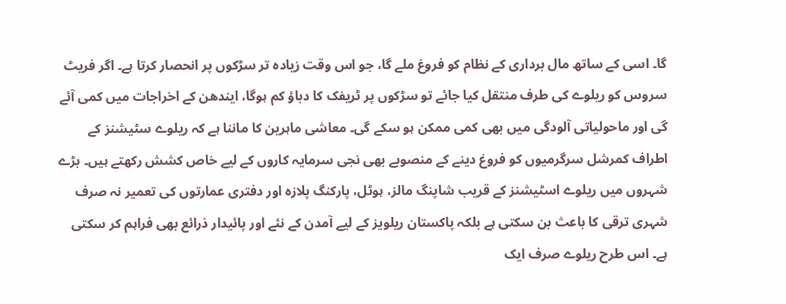گا۔ اسی کے ساتھ مال برداری کے نظام کو فروغ ملے گا، جو اس وقت زیادہ تر سڑکوں پر انحصار کرتا ہے۔ اگر فریٹ سروس کو ریلوے کی طرف منتقل کیا جائے تو سڑکوں پر ٹریفک کا دباؤ کم ہوگا، ایندھن کے اخراجات میں کمی آئے گی اور ماحولیاتی آلودگی میں بھی کمی ممکن ہو سکے گی۔ معاشی ماہرین کا ماننا ہے کہ ریلوے سٹیشنز کے اطراف کمرشل سرگرمیوں کو فروغ دینے کے منصوبے بھی نجی سرمایہ کاروں کے لیے خاص کشش رکھتے ہیں۔ بڑے شہروں میں ریلوے اسٹیشنز کے قریب شاپنگ مالز، ہوٹل، پارکنگ پلازہ اور دفتری عمارتوں کی تعمیر نہ صرف شہری ترقی کا باعث بن سکتی ہے بلکہ پاکستان ریلویز کے لیے آمدن کے نئے اور پائیدار ذرائع بھی فراہم کر سکتی ہے۔ اس طرح ریلوے صرف ایک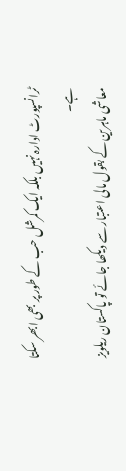ٹرانسپورٹ ادارہ نہیں بلکہ ایک کمرشل حب کے طور پر بھی ابھر سکتا ہے۔
معاشی ماہرین کے بقول مالی اعتبار سے دیکھا جائے تو پاکستان ریلویز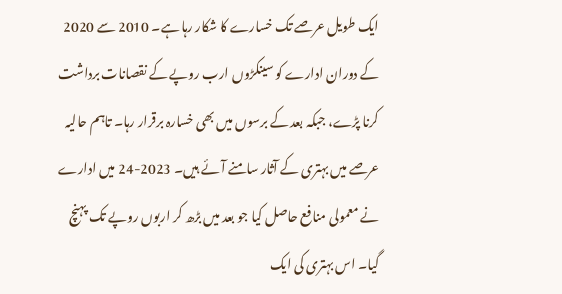ایک طویل عرصے تک خسارے کا شکار رہا ہے۔ 2010 سے 2020 کے دوران ادارے کو سینکڑوں ارب روپے کے نقصانات برداشت کرنا پڑے، جبکہ بعد کے برسوں میں بھی خسارہ برقرار رہا۔ تاہم حالیہ عرصے میں بہتری کے آثار سامنے آئے ہیں۔ 2023-24 میں ادارے نے معمولی منافع حاصل کیا جو بعد میں بڑھ کر اربوں روپے تک پہنچ گیا۔ اس بہتری کی ایک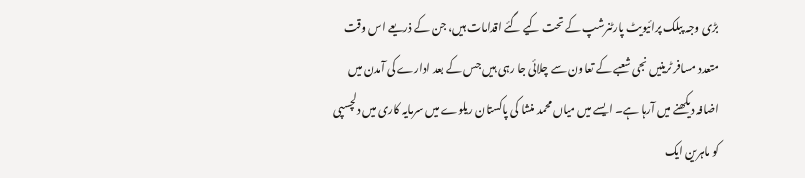بڑی وجہ پبلک پرائیویٹ پارٹنرشپ کے تحت کیے گئے اقدامات ہیں، جن کے ذریعے اس وقت متعدد مسافر ٹرینیں نجی شعبے کے تعاون سے چلائی جا رہی ہیں جس کے بعد ادارے کی آمدن میں اضافہ دیکھنے میں آرہا ہے۔ ایسے میں میاں محمد منشا کی پاکستان ریلوے میں سرمایہ کاری میں دلچسپی کو ماہرین ایک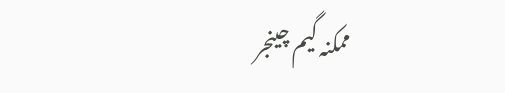ممکنہ گیم چینجر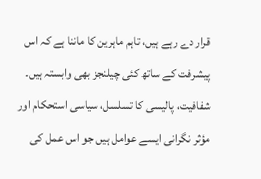قرار دے رہے ہیں، تاہم ماہرین کا ماننا ہے کہ اس پیشرفت کے ساتھ کئی چیلنجز بھی وابستہ ہیں۔ شفافیت، پالیسی کا تسلسل، سیاسی استحکام اور مؤثر نگرانی ایسے عوامل ہیں جو اس عمل کی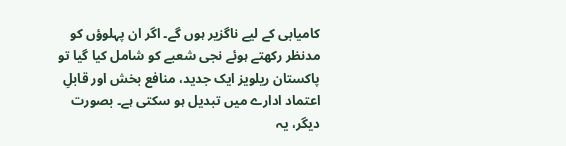کامیابی کے لیے ناگزیر ہوں گے۔ اگر ان پہلوؤں کو مدنظر رکھتے ہوئے نجی شعبے کو شامل کیا گیا تو پاکستان ریلویز ایک جدید، منافع بخش اور قابلِ اعتماد ادارے میں تبدیل ہو سکتی ہے۔ بصورت دیگر، یہ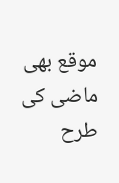موقع بھی ماضی کی طرح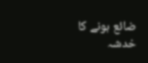ضائع ہونے کا خدشہ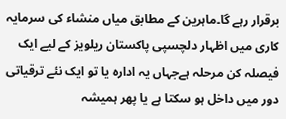برقرار رہے گا۔ماہرین کے مطابق میاں منشاء کی سرمایہ کاری میں اظہار دلچسپی پاکستان ریلویز کے لیے ایک فیصلہ کن مرحلہ ہےجہاں یہ ادارہ یا تو ایک نئے ترقیاتی دور میں داخل ہو سکتا ہے یا پھر ہمیشہ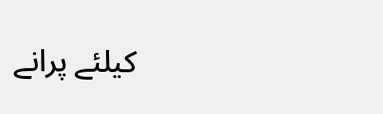کیلئے پرانے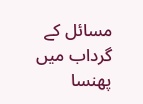مسائل کے گرداب میں پھنسا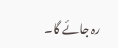رہ جائے گا۔